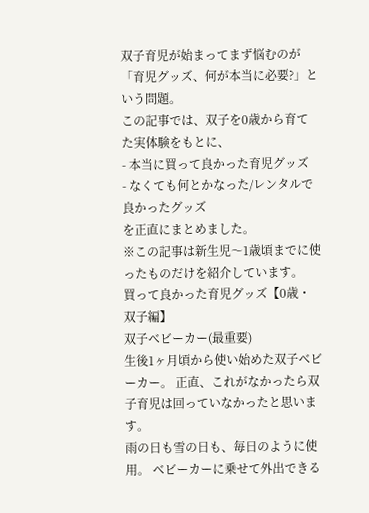双子育児が始まってまず悩むのが「育児グッズ、何が本当に必要?」という問題。
この記事では、双子を0歳から育てた実体験をもとに、
- 本当に買って良かった育児グッズ
- なくても何とかなった/レンタルで良かったグッズ
を正直にまとめました。
※この記事は新生児〜1歳頃までに使ったものだけを紹介しています。
買って良かった育児グッズ【0歳・双子編】
双子ベビーカー(最重要)
生後1ヶ月頃から使い始めた双子ベビーカー。 正直、これがなかったら双子育児は回っていなかったと思います。
雨の日も雪の日も、毎日のように使用。 ベビーカーに乗せて外出できる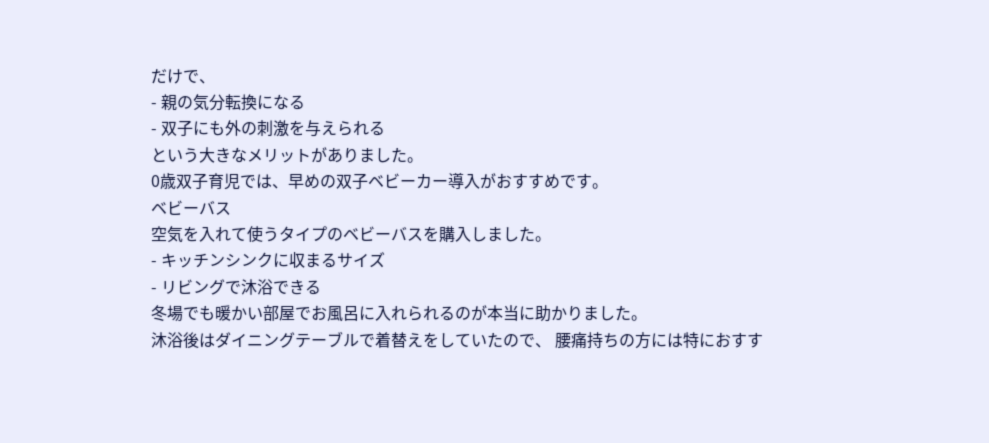だけで、
- 親の気分転換になる
- 双子にも外の刺激を与えられる
という大きなメリットがありました。
0歳双子育児では、早めの双子ベビーカー導入がおすすめです。
ベビーバス
空気を入れて使うタイプのベビーバスを購入しました。
- キッチンシンクに収まるサイズ
- リビングで沐浴できる
冬場でも暖かい部屋でお風呂に入れられるのが本当に助かりました。
沐浴後はダイニングテーブルで着替えをしていたので、 腰痛持ちの方には特におすす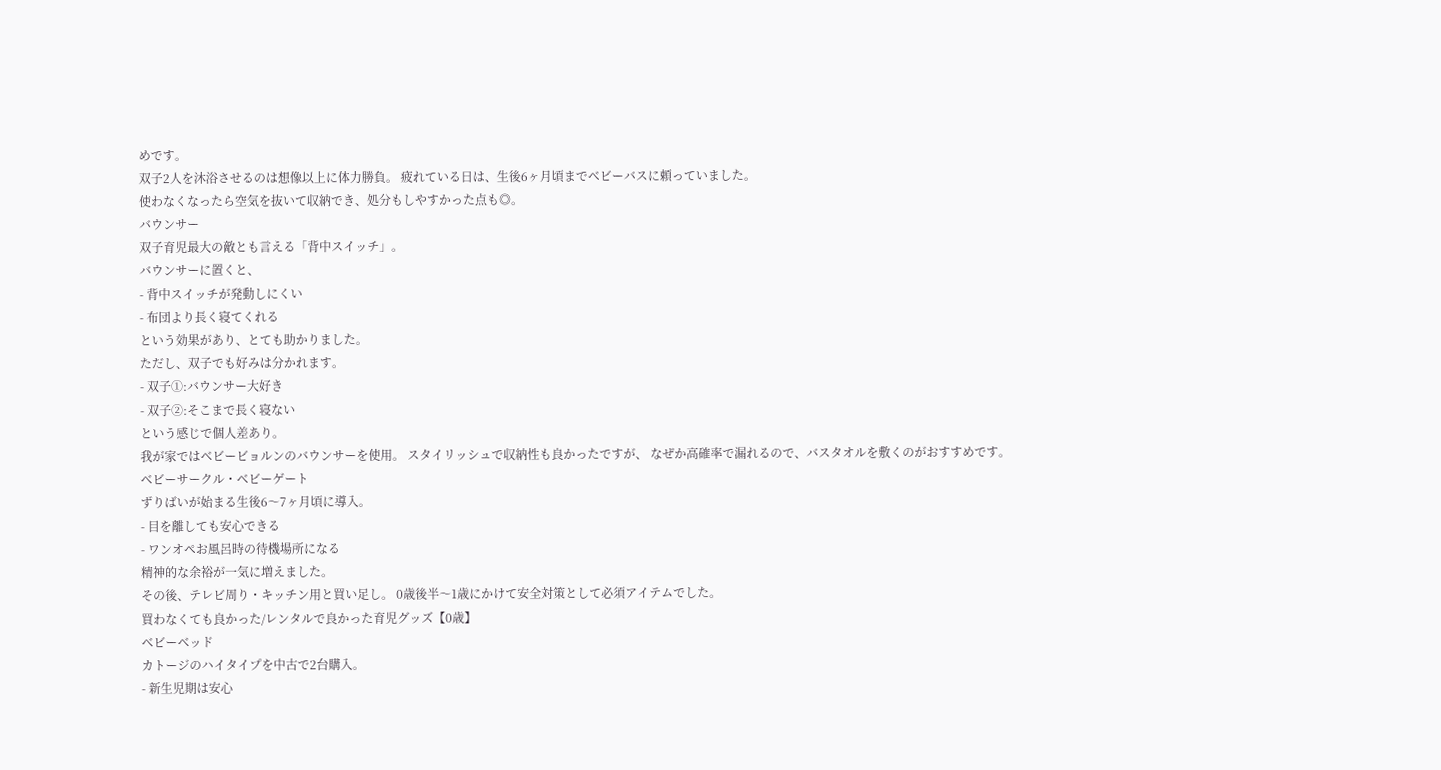めです。
双子2人を沐浴させるのは想像以上に体力勝負。 疲れている日は、生後6ヶ月頃までベビーバスに頼っていました。
使わなくなったら空気を抜いて収納でき、処分もしやすかった点も◎。
バウンサー
双子育児最大の敵とも言える「背中スイッチ」。
バウンサーに置くと、
- 背中スイッチが発動しにくい
- 布団より長く寝てくれる
という効果があり、とても助かりました。
ただし、双子でも好みは分かれます。
- 双子①:バウンサー大好き
- 双子②:そこまで長く寝ない
という感じで個人差あり。
我が家ではベビービョルンのバウンサーを使用。 スタイリッシュで収納性も良かったですが、 なぜか高確率で漏れるので、バスタオルを敷くのがおすすめです。
ベビーサークル・ベビーゲート
ずりばいが始まる生後6〜7ヶ月頃に導入。
- 目を離しても安心できる
- ワンオペお風呂時の待機場所になる
精神的な余裕が一気に増えました。
その後、テレビ周り・キッチン用と買い足し。 0歳後半〜1歳にかけて安全対策として必須アイテムでした。
買わなくても良かった/レンタルで良かった育児グッズ【0歳】
ベビーベッド
カトージのハイタイプを中古で2台購入。
- 新生児期は安心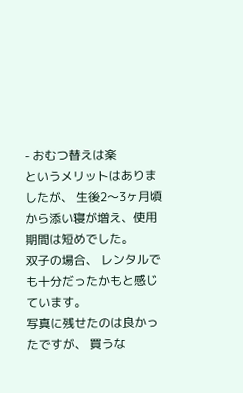- おむつ替えは楽
というメリットはありましたが、 生後2〜3ヶ月頃から添い寝が増え、使用期間は短めでした。
双子の場合、 レンタルでも十分だったかもと感じています。
写真に残せたのは良かったですが、 買うな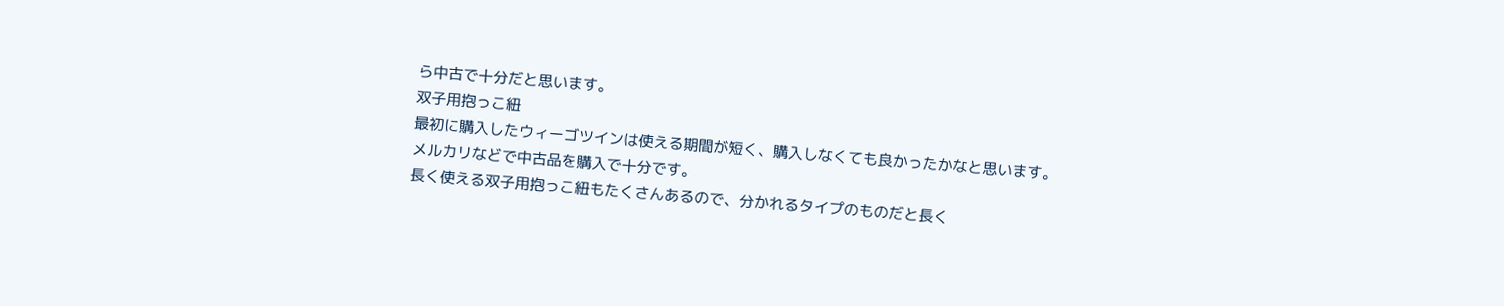ら中古で十分だと思います。
双子用抱っこ紐
最初に購入したウィーゴツインは使える期間が短く、購入しなくても良かったかなと思います。
メルカリなどで中古品を購入で十分です。
長く使える双子用抱っこ紐もたくさんあるので、分かれるタイプのものだと長く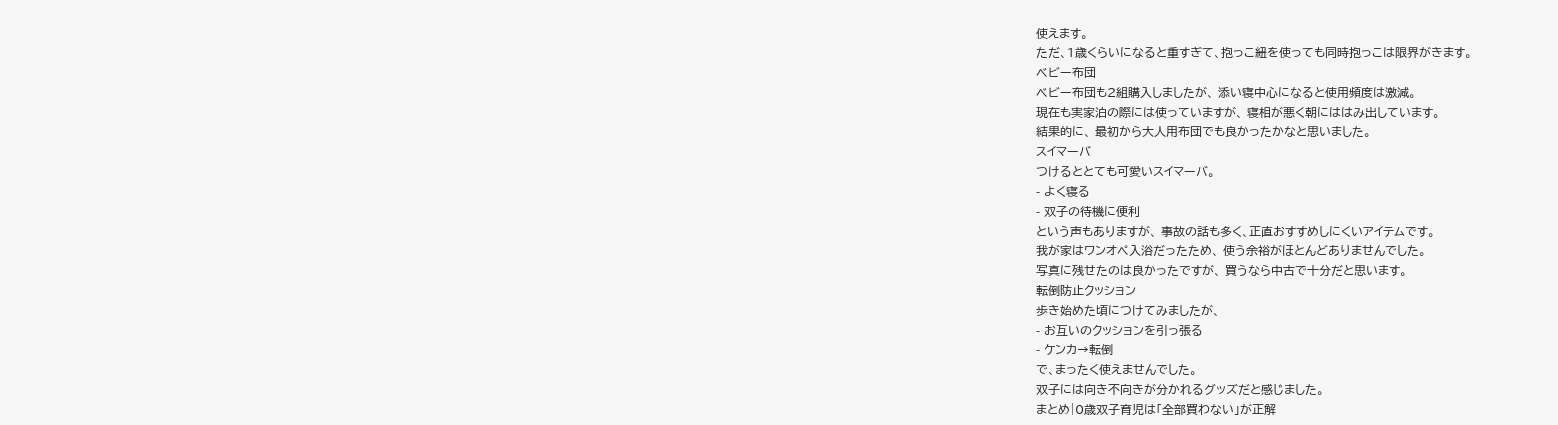使えます。
ただ、1歳くらいになると重すぎて、抱っこ紐を使っても同時抱っこは限界がきます。
ベビー布団
ベビー布団も2組購入しましたが、 添い寝中心になると使用頻度は激減。
現在も実家泊の際には使っていますが、 寝相が悪く朝にははみ出しています。
結果的に、 最初から大人用布団でも良かったかなと思いました。
スイマーバ
つけるととても可愛いスイマーバ。
- よく寝る
- 双子の待機に便利
という声もありますが、 事故の話も多く、正直おすすめしにくいアイテムです。
我が家はワンオペ入浴だったため、 使う余裕がほとんどありませんでした。
写真に残せたのは良かったですが、 買うなら中古で十分だと思います。
転倒防止クッション
歩き始めた頃につけてみましたが、
- お互いのクッションを引っ張る
- ケンカ→転倒
で、まったく使えませんでした。
双子には向き不向きが分かれるグッズだと感じました。
まとめ|0歳双子育児は「全部買わない」が正解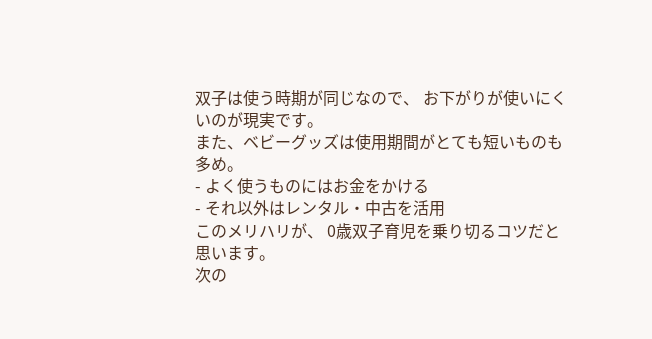双子は使う時期が同じなので、 お下がりが使いにくいのが現実です。
また、ベビーグッズは使用期間がとても短いものも多め。
- よく使うものにはお金をかける
- それ以外はレンタル・中古を活用
このメリハリが、 0歳双子育児を乗り切るコツだと思います。
次の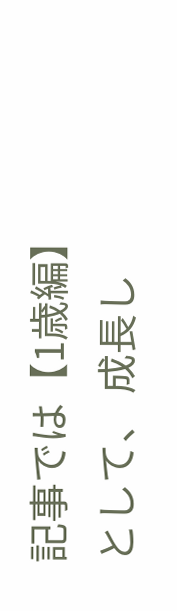記事では【1歳編】として、 成長し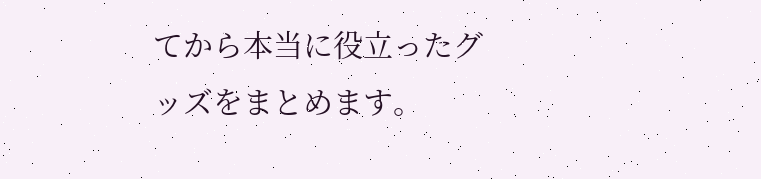てから本当に役立ったグッズをまとめます。